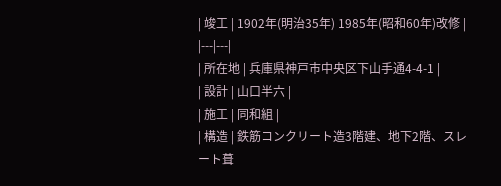| 竣工 | 1902年(明治35年) 1985年(昭和60年)改修 |
|---|---|
| 所在地 | 兵庫県神戸市中央区下山手通4-4-1 |
| 設計 | 山口半六 |
| 施工 | 同和組 |
| 構造 | 鉄筋コンクリート造3階建、地下2階、スレート葺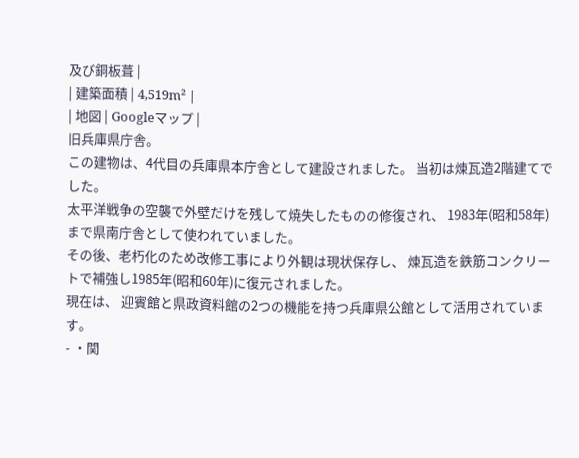及び銅板葺 |
| 建築面積 | 4,519m² |
| 地図 | Googleマップ |
旧兵庫県庁舎。
この建物は、4代目の兵庫県本庁舎として建設されました。 当初は煉瓦造2階建てでした。
太平洋戦争の空襲で外壁だけを残して焼失したものの修復され、 1983年(昭和58年)まで県南庁舎として使われていました。
その後、老朽化のため改修工事により外観は現状保存し、 煉瓦造を鉄筋コンクリートで補強し1985年(昭和60年)に復元されました。
現在は、 迎賓館と県政資料館の2つの機能を持つ兵庫県公館として活用されています。
- ・関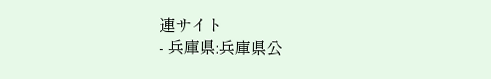連サイト
- 兵庫県:兵庫県公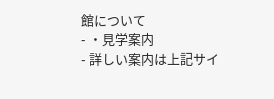館について
- ・見学案内
- 詳しい案内は上記サイ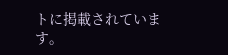トに掲載されています。